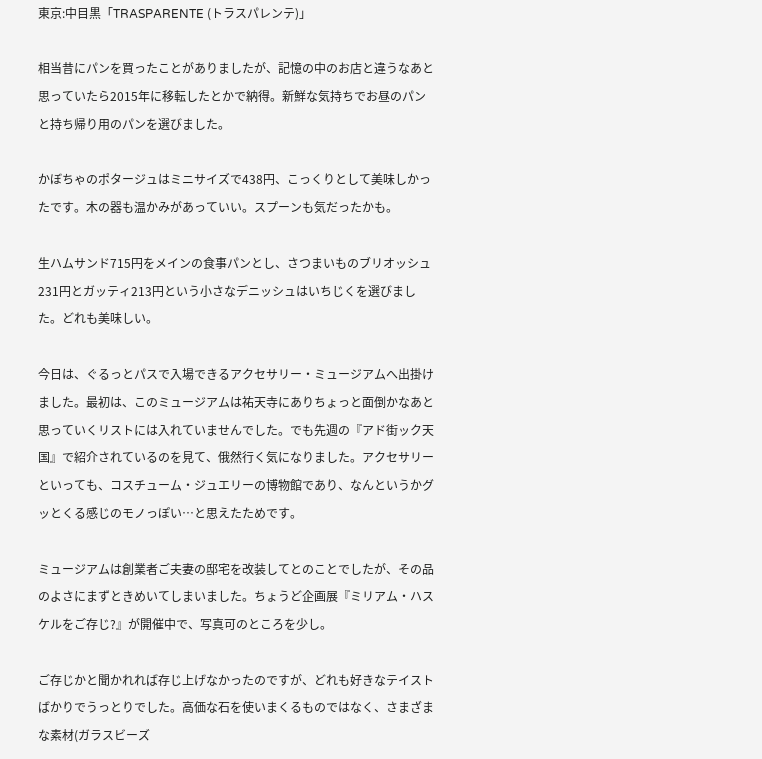東京:中目黒「TRASPARENTE (トラスパレンテ)」

相当昔にパンを買ったことがありましたが、記憶の中のお店と違うなあと思っていたら2015年に移転したとかで納得。新鮮な気持ちでお昼のパンと持ち帰り用のパンを選びました。

かぼちゃのポタージュはミニサイズで438円、こっくりとして美味しかったです。木の器も温かみがあっていい。スプーンも気だったかも。

生ハムサンド715円をメインの食事パンとし、さつまいものブリオッシュ231円とガッティ213円という小さなデニッシュはいちじくを選びました。どれも美味しい。

今日は、ぐるっとパスで入場できるアクセサリー・ミュージアムへ出掛けました。最初は、このミュージアムは祐天寺にありちょっと面倒かなあと思っていくリストには入れていませんでした。でも先週の『アド街ック天国』で紹介されているのを見て、俄然行く気になりました。アクセサリーといっても、コスチューム・ジュエリーの博物館であり、なんというかグッとくる感じのモノっぽい…と思えたためです。

ミュージアムは創業者ご夫妻の邸宅を改装してとのことでしたが、その品のよさにまずときめいてしまいました。ちょうど企画展『ミリアム・ハスケルをご存じ?』が開催中で、写真可のところを少し。

ご存じかと聞かれれば存じ上げなかったのですが、どれも好きなテイストばかりでうっとりでした。高価な石を使いまくるものではなく、さまざまな素材(ガラスビーズ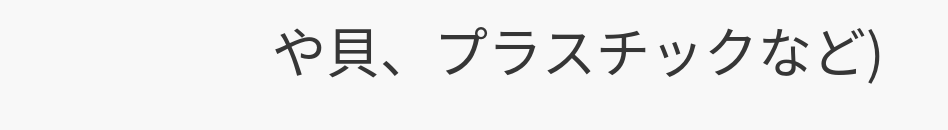や貝、プラスチックなど)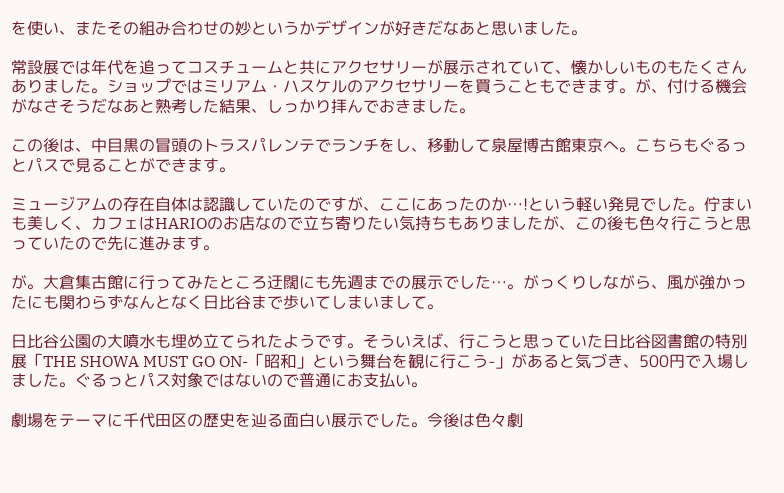を使い、またその組み合わせの妙というかデザインが好きだなあと思いました。

常設展では年代を追ってコスチュームと共にアクセサリーが展示されていて、懐かしいものもたくさんありました。ショップではミリアム・ハスケルのアクセサリーを買うこともできます。が、付ける機会がなさそうだなあと熟考した結果、しっかり拝んでおきました。

この後は、中目黒の冒頭のトラスパレンテでランチをし、移動して泉屋博古館東京へ。こちらもぐるっとパスで見ることができます。

ミュージアムの存在自体は認識していたのですが、ここにあったのか…!という軽い発見でした。佇まいも美しく、カフェはHARIOのお店なので立ち寄りたい気持ちもありましたが、この後も色々行こうと思っていたので先に進みます。

が。大倉集古館に行ってみたところ迂闊にも先週までの展示でした…。がっくりしながら、風が強かったにも関わらずなんとなく日比谷まで歩いてしまいまして。

日比谷公園の大噴水も埋め立てられたようです。そういえば、行こうと思っていた日比谷図書館の特別展「THE SHOWA MUST GO ON-「昭和」という舞台を観に行こう-」があると気づき、500円で入場しました。ぐるっとパス対象ではないので普通にお支払い。

劇場をテーマに千代田区の歴史を辿る面白い展示でした。今後は色々劇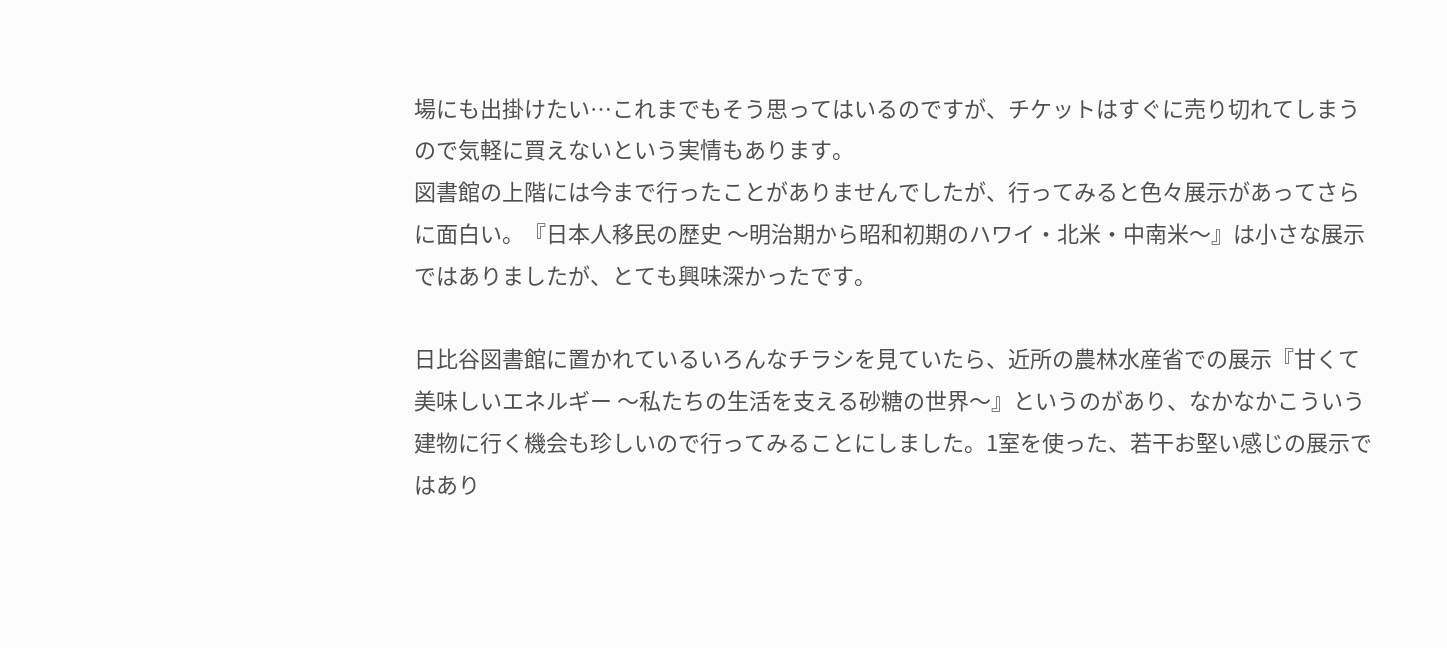場にも出掛けたい…これまでもそう思ってはいるのですが、チケットはすぐに売り切れてしまうので気軽に買えないという実情もあります。
図書館の上階には今まで行ったことがありませんでしたが、行ってみると色々展示があってさらに面白い。『日本人移民の歴史 〜明治期から昭和初期のハワイ・北米・中南米〜』は小さな展示ではありましたが、とても興味深かったです。

日比谷図書館に置かれているいろんなチラシを見ていたら、近所の農林水産省での展示『甘くて美味しいエネルギー 〜私たちの生活を支える砂糖の世界〜』というのがあり、なかなかこういう建物に行く機会も珍しいので行ってみることにしました。1室を使った、若干お堅い感じの展示ではあり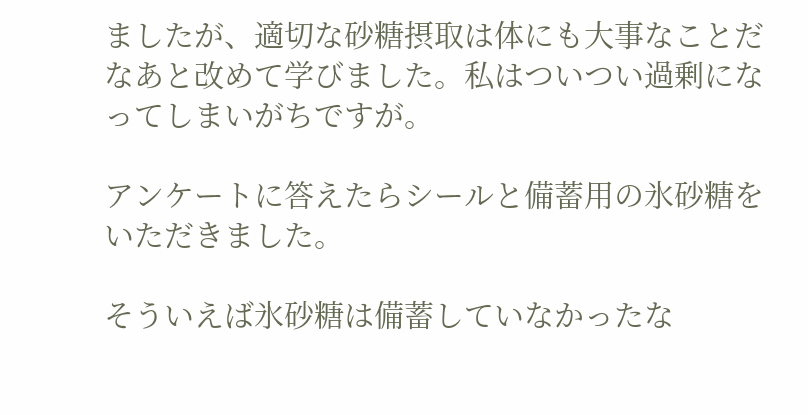ましたが、適切な砂糖摂取は体にも大事なことだなあと改めて学びました。私はついつい過剰になってしまいがちですが。

アンケートに答えたらシールと備蓄用の氷砂糖をいただきました。

そういえば氷砂糖は備蓄していなかったな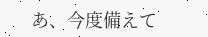あ、今度備えて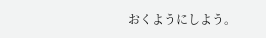おくようにしよう。